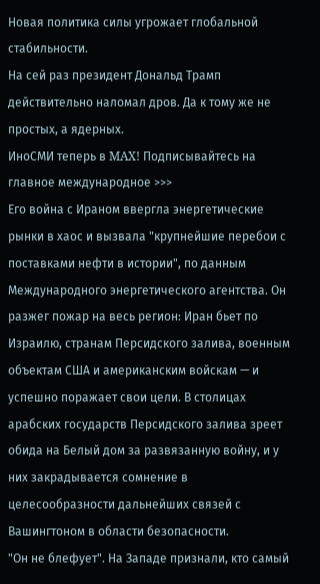Новая политика силы угрожает глобальной стабильности.
На сей раз президент Дональд Трамп действительно наломал дров. Да к тому же не простых, а ядерных.
ИноСМИ теперь в MAX! Подписывайтесь на главное международное >>>
Его война с Ираном ввергла энергетические рынки в хаос и вызвала "крупнейшие перебои с поставками нефти в истории", по данным Международного энергетического агентства. Он разжег пожар на весь регион: Иран бьет по Израилю, странам Персидского залива, военным объектам США и американским войскам — и успешно поражает свои цели. В столицах арабских государств Персидского залива зреет обида на Белый дом за развязанную войну, и у них закрадывается сомнение в целесообразности дальнейших связей с Вашингтоном в области безопасности.
"Он не блефует". На Западе признали, кто самый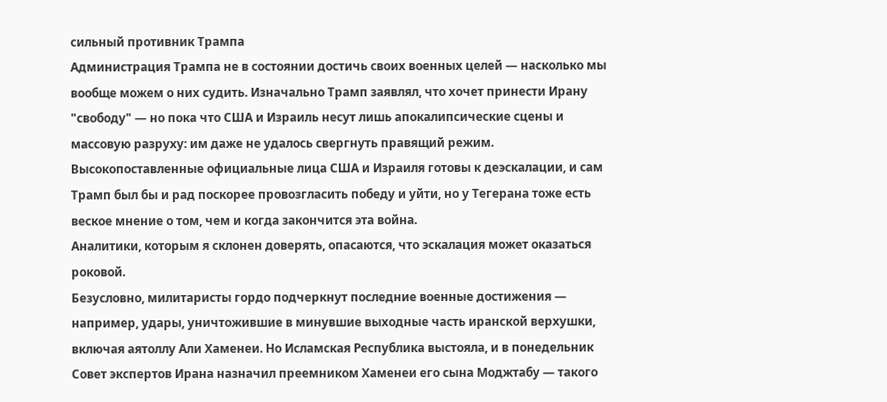сильный противник Трампа
Администрация Трампа не в состоянии достичь своих военных целей — насколько мы вообще можем о них судить. Изначально Трамп заявлял, что хочет принести Ирану "свободу" — но пока что США и Израиль несут лишь апокалипсические сцены и массовую разруху: им даже не удалось свергнуть правящий режим. Высокопоставленные официальные лица США и Израиля готовы к деэскалации, и сам Трамп был бы и рад поскорее провозгласить победу и уйти, но у Тегерана тоже есть веское мнение о том, чем и когда закончится эта война.
Аналитики, которым я склонен доверять, опасаются, что эскалация может оказаться роковой.
Безусловно, милитаристы гордо подчеркнут последние военные достижения — например, удары, уничтожившие в минувшие выходные часть иранской верхушки, включая аятоллу Али Хаменеи. Но Исламская Республика выстояла, и в понедельник Совет экспертов Ирана назначил преемником Хаменеи его сына Моджтабу — такого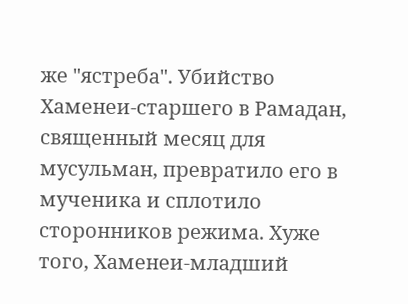же "ястреба". Убийство Хаменеи-старшего в Рамадан, священный месяц для мусульман, превратило его в мученика и сплотило сторонников режима. Хуже того, Хаменеи-младший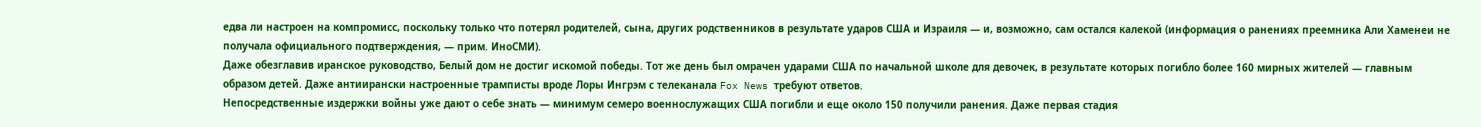едва ли настроен на компромисс, поскольку только что потерял родителей, сына, других родственников в результате ударов США и Израиля — и, возможно, сам остался калекой (информация о ранениях преемника Али Хаменеи не получала официального подтверждения, — прим. ИноСМИ).
Даже обезглавив иранское руководство, Белый дом не достиг искомой победы. Тот же день был омрачен ударами США по начальной школе для девочек, в результате которых погибло более 160 мирных жителей — главным образом детей. Даже антиирански настроенные трамписты вроде Лоры Ингрэм с телеканала Fox News требуют ответов.
Непосредственные издержки войны уже дают о себе знать — минимум семеро военнослужащих США погибли и еще около 150 получили ранения. Даже первая стадия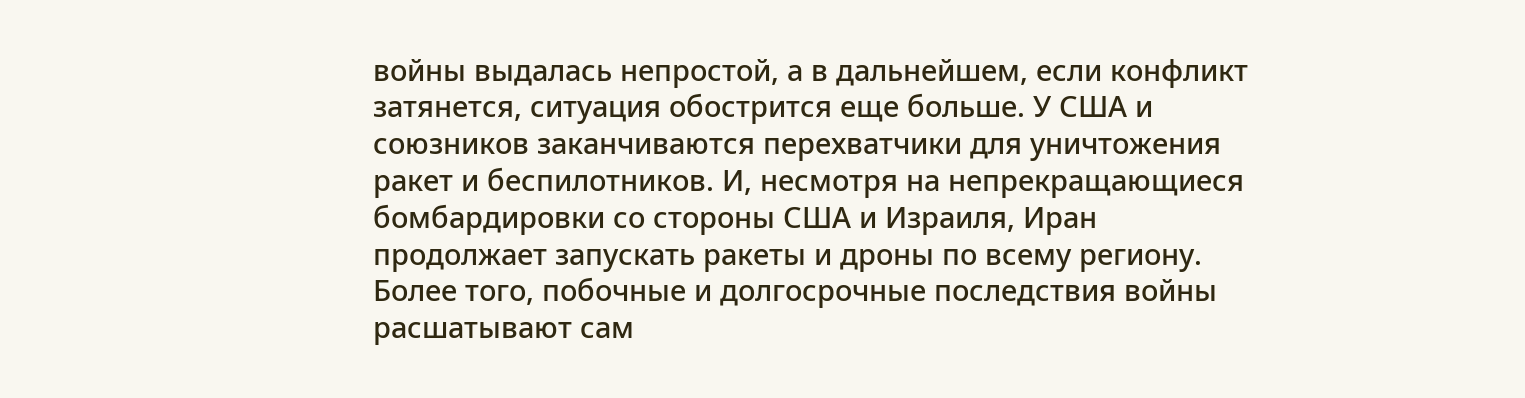войны выдалась непростой, а в дальнейшем, если конфликт затянется, ситуация обострится еще больше. У США и союзников заканчиваются перехватчики для уничтожения ракет и беспилотников. И, несмотря на непрекращающиеся бомбардировки со стороны США и Израиля, Иран продолжает запускать ракеты и дроны по всему региону.
Более того, побочные и долгосрочные последствия войны расшатывают сам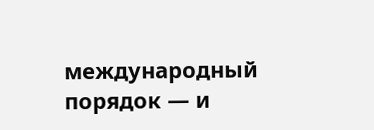международный порядок — и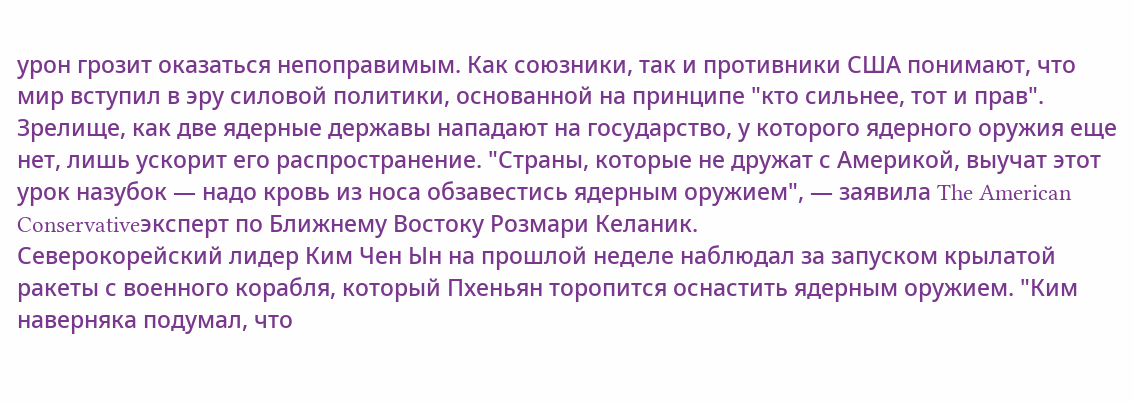урон грозит оказаться непоправимым. Как союзники, так и противники США понимают, что мир вступил в эру силовой политики, основанной на принципе "кто сильнее, тот и прав".
Зрелище, как две ядерные державы нападают на государство, у которого ядерного оружия еще нет, лишь ускорит его распространение. "Страны, которые не дружат с Америкой, выучат этот урок назубок — надо кровь из носа обзавестись ядерным оружием", — заявила The American Conservativeэксперт по Ближнему Востоку Розмари Келаник.
Северокорейский лидер Ким Чен Ын на прошлой неделе наблюдал за запуском крылатой ракеты с военного корабля, который Пхеньян торопится оснастить ядерным оружием. "Ким наверняка подумал, что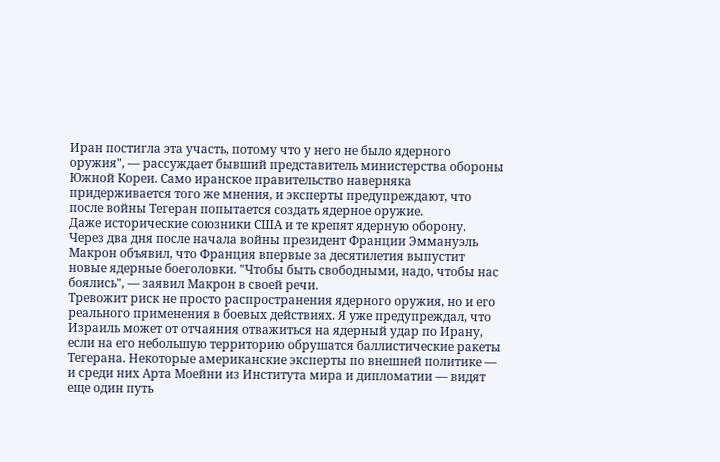Иран постигла эта участь, потому что у него не было ядерного оружия", — рассуждает бывший представитель министерства обороны Южной Кореи. Само иранское правительство наверняка придерживается того же мнения, и эксперты предупреждают, что после войны Тегеран попытается создать ядерное оружие.
Даже исторические союзники США и те крепят ядерную оборону. Через два дня после начала войны президент Франции Эммануэль Макрон объявил, что Франция впервые за десятилетия выпустит новые ядерные боеголовки. "Чтобы быть свободными, надо, чтобы нас боялись", — заявил Макрон в своей речи.
Тревожит риск не просто распространения ядерного оружия, но и его реального применения в боевых действиях. Я уже предупреждал, что Израиль может от отчаяния отважиться на ядерный удар по Ирану, если на его небольшую территорию обрушатся баллистические ракеты Тегерана. Некоторые американские эксперты по внешней политике — и среди них Арта Моейни из Института мира и дипломатии — видят еще один путь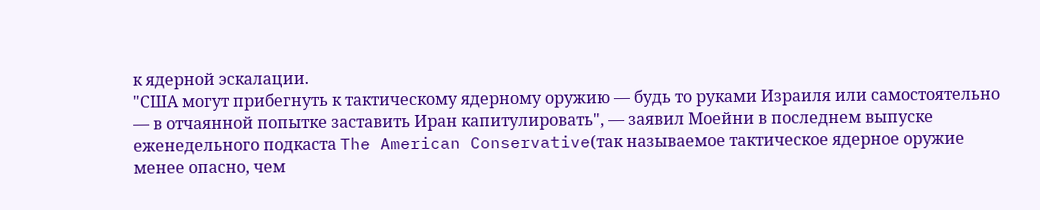к ядерной эскалации.
"США могут прибегнуть к тактическому ядерному оружию — будь то руками Израиля или самостоятельно — в отчаянной попытке заставить Иран капитулировать", — заявил Моейни в последнем выпуске еженедельного подкаста The American Conservative(так называемое тактическое ядерное оружие менее опасно, чем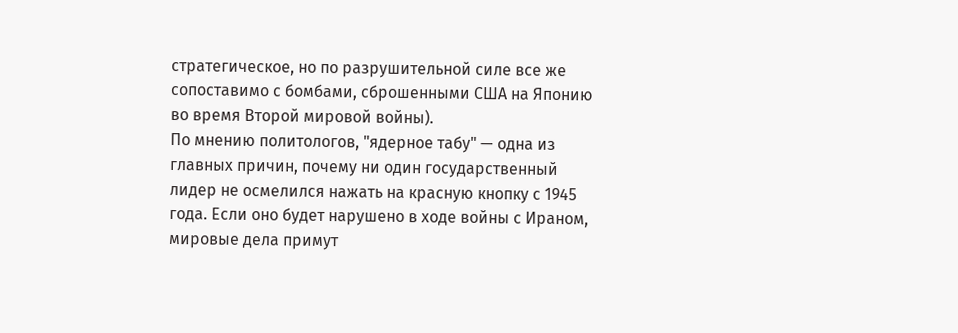стратегическое, но по разрушительной силе все же сопоставимо с бомбами, сброшенными США на Японию во время Второй мировой войны).
По мнению политологов, "ядерное табу" — одна из главных причин, почему ни один государственный лидер не осмелился нажать на красную кнопку с 1945 года. Если оно будет нарушено в ходе войны с Ираном, мировые дела примут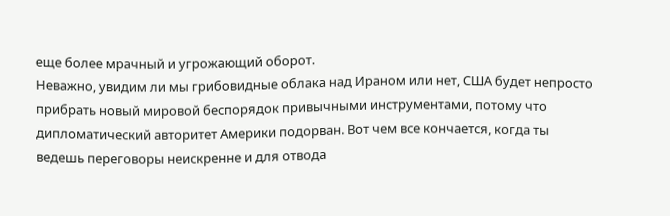еще более мрачный и угрожающий оборот.
Неважно, увидим ли мы грибовидные облака над Ираном или нет, США будет непросто прибрать новый мировой беспорядок привычными инструментами, потому что дипломатический авторитет Америки подорван. Вот чем все кончается, когда ты ведешь переговоры неискренне и для отвода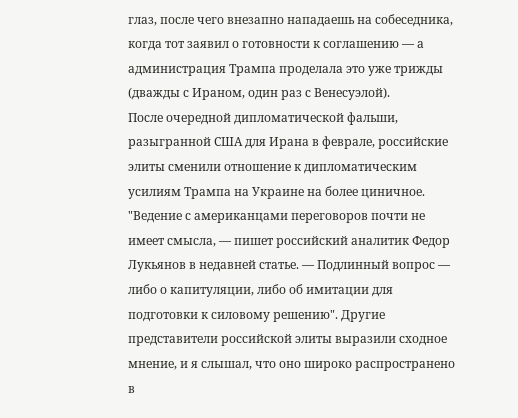глаз, после чего внезапно нападаешь на собеседника, когда тот заявил о готовности к соглашению — а администрация Трампа проделала это уже трижды (дважды с Ираном, один раз с Венесуэлой).
После очередной дипломатической фальши, разыгранной США для Ирана в феврале, российские элиты сменили отношение к дипломатическим усилиям Трампа на Украине на более циничное. "Ведение с американцами переговоров почти не имеет смысла, — пишет российский аналитик Федор Лукьянов в недавней статье. — Подлинный вопрос — либо о капитуляции, либо об имитации для подготовки к силовому решению". Другие представители российской элиты выразили сходное мнение, и я слышал, что оно широко распространено в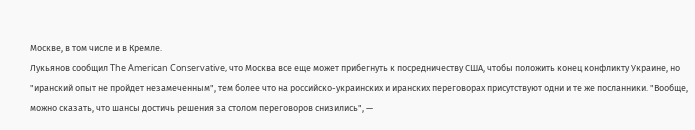Москве, в том числе и в Кремле.
Лукьянов сообщил The American Conservative, что Москва все еще может прибегнуть к посредничеству США, чтобы положить конец конфликту Украине, но "иранский опыт не пройдет незамеченным", тем более что на российско-украинских и иранских переговорах присутствуют одни и те же посланники. "Вообще, можно сказать, что шансы достичь решения за столом переговоров снизились", —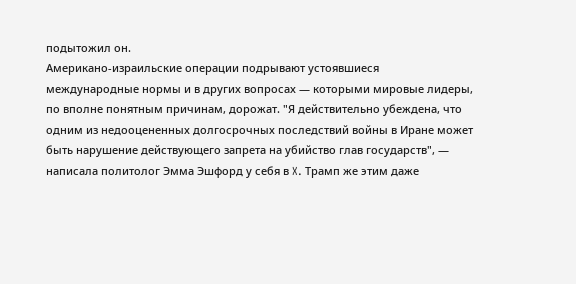подытожил он.
Американо-израильские операции подрывают устоявшиеся международные нормы и в других вопросах — которыми мировые лидеры, по вполне понятным причинам, дорожат. "Я действительно убеждена, что одним из недооцененных долгосрочных последствий войны в Иране может быть нарушение действующего запрета на убийство глав государств", — написала политолог Эмма Эшфорд у себя в X. Трамп же этим даже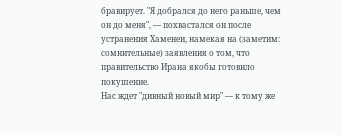бравирует. "Я добрался до него раньше, чем он до меня", — похвастался он после устранения Хаменеи, намекая на (заметим: сомнительные) заявления о том, что правительство Ирана якобы готовило покушение.
Нас ждет "дивный новый мир" — к тому же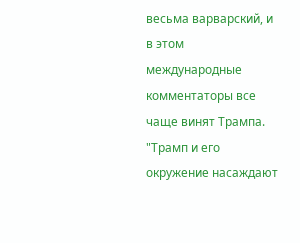весьма варварский, и в этом международные комментаторы все чаще винят Трампа. "Трамп и его окружение насаждают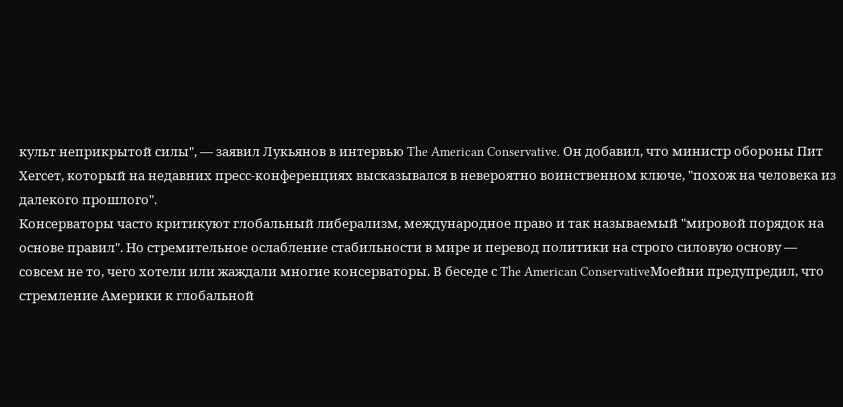культ неприкрытой силы", — заявил Лукьянов в интервью The American Conservative. Он добавил, что министр обороны Пит Хегсет, который на недавних пресс-конференциях высказывался в невероятно воинственном ключе, "похож на человека из далекого прошлого".
Консерваторы часто критикуют глобальный либерализм, международное право и так называемый "мировой порядок на основе правил". Но стремительное ослабление стабильности в мире и перевод политики на строго силовую основу — совсем не то, чего хотели или жаждали многие консерваторы. В беседе с The American ConservativeМоейни предупредил, что стремление Америки к глобальной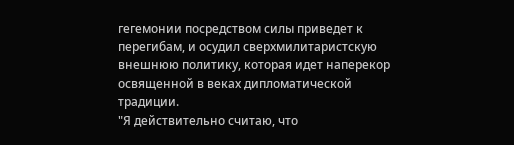гегемонии посредством силы приведет к перегибам, и осудил сверхмилитаристскую внешнюю политику, которая идет наперекор освященной в веках дипломатической традиции.
"Я действительно считаю, что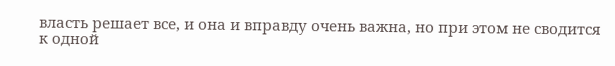власть решает все, и она и вправду очень важна, но при этом не сводится к одной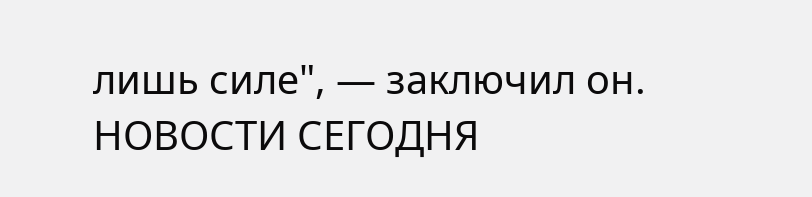лишь силе", — заключил он.
НОВОСТИ СЕГОДНЯ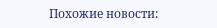Похожие новости: